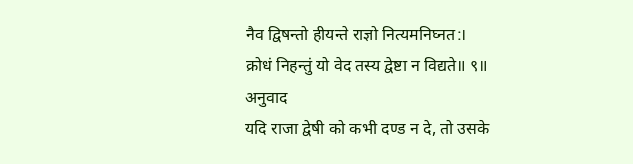नैव द्विषन्तो हीयन्ते राज्ञो नित्यमनिघ्नत:।
क्रोधं निहन्तुं यो वेद तस्य द्वेष्टा न विद्यते॥ ९॥
अनुवाद
यदि राजा द्वेषी को कभी दण्ड न दे, तो उसके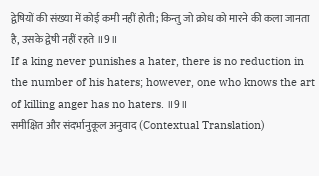द्वेषियों की संख्या में कोई कमी नहीं होती; किन्तु जो क्रोध को मारने की कला जानता है, उसके द्वेषी नहीं रहते ॥9॥
If a king never punishes a hater, there is no reduction in the number of his haters; however, one who knows the art of killing anger has no haters. ॥9॥
समीक्षित और संदर्भानुकूल अनुवाद (Contextual Translation)